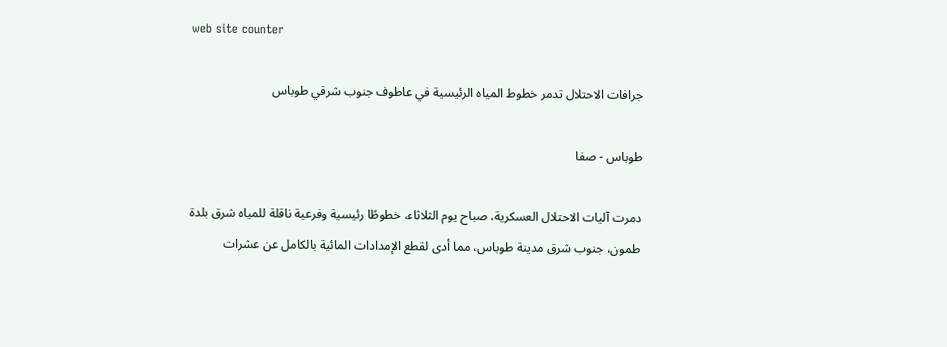web site counter

جرافات الاحتلال تدمر خطوط المياه الرئيسية في عاطوف جنوب شرقي طوباس

طوباس - صفا

دمرت آليات الاحتلال العسكرية، صباح يوم الثلاثاء، خطوطًا رئيسية وفرعية ناقلة للمياه شرق بلدة طمون، جنوب شرق مدينة طوباس، مما أدى لقطع الإمدادات المائية بالكامل عن عشرات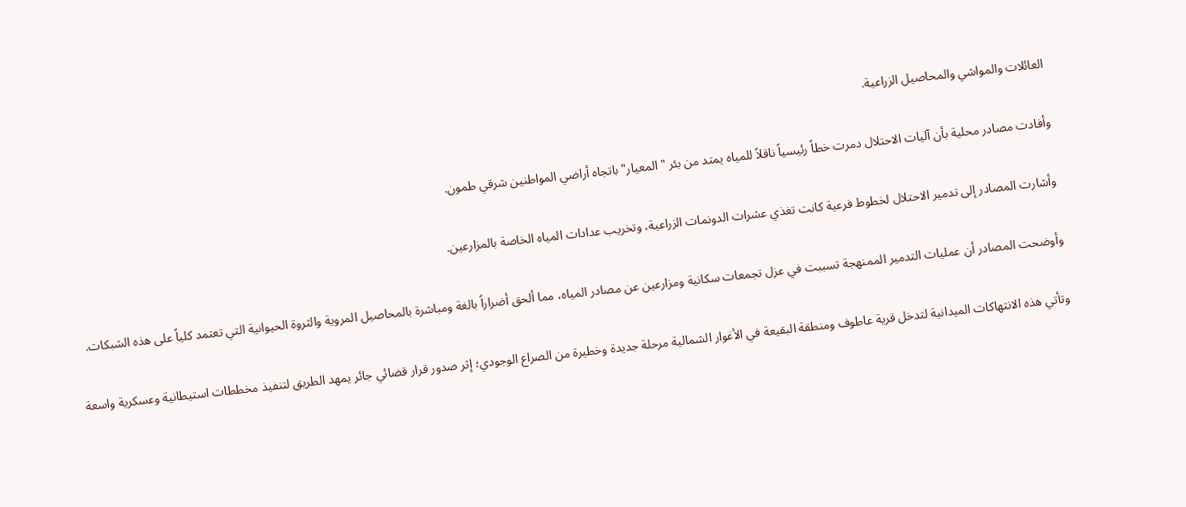العائلات والمواشي والمحاصيل الزراعية.

وأفادت مصادر محلية بأن آليات الاحتلال دمرت خطاً رئيسياً ناقلاً للمياه يمتد من بئر "المعيار" باتجاه أراضي المواطنين شرقي طمون.

وأشارت المصادر إلى تدمير الاحتلال لخطوط فرعية كانت تغذي عشرات الدونمات الزراعية، وتخريب عدادات المياه الخاصة بالمزارعين.

وأوضحت المصادر أن عمليات التدمير الممنهجة تسببت في عزل تجمعات سكانية ومزارعين عن مصادر المياه، مما ألحق أضراراً بالغة ومباشرة بالمحاصيل المروية والثروة الحيوانية التي تعتمد كلياً على هذه الشبكات.

وتأتي هذه الانتهاكات الميدانية لتدخل قرية عاطوف ومنطقة البقيعة في الأغوار الشمالية مرحلة جديدة وخطيرة من الصراع الوجودي؛ إثر صدور قرار قضائي جائر يمهد الطريق لتنفيذ مخططات استيطانية وعسكرية واسعة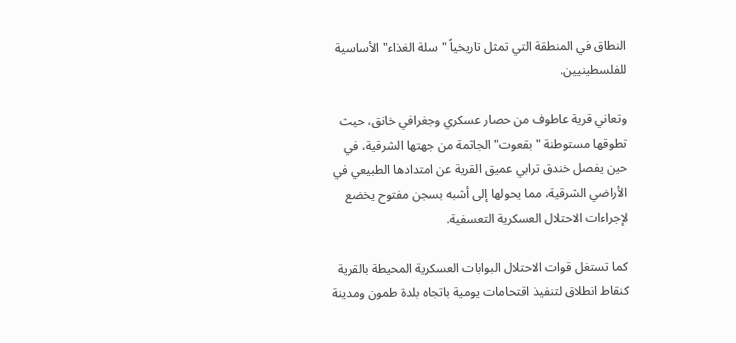النطاق في المنطقة التي تمثل تاريخياً "سلة الغذاء" الأساسية للفلسطينيين.

وتعاني قرية عاطوف من حصار عسكري وجغرافي خانق، حيث تطوقها مستوطنة "بقعوت" الجاثمة من جهتها الشرقية، في حين يفصل خندق ترابي عميق القرية عن امتدادها الطبيعي في الأراضي الشرقية، مما يحولها إلى أشبه بسجن مفتوح يخضع لإجراءات الاحتلال العسكرية التعسفية.

كما تستغل قوات الاحتلال البوابات العسكرية المحيطة بالقرية كنقاط انطلاق لتنفيذ اقتحامات يومية باتجاه بلدة طمون ومدينة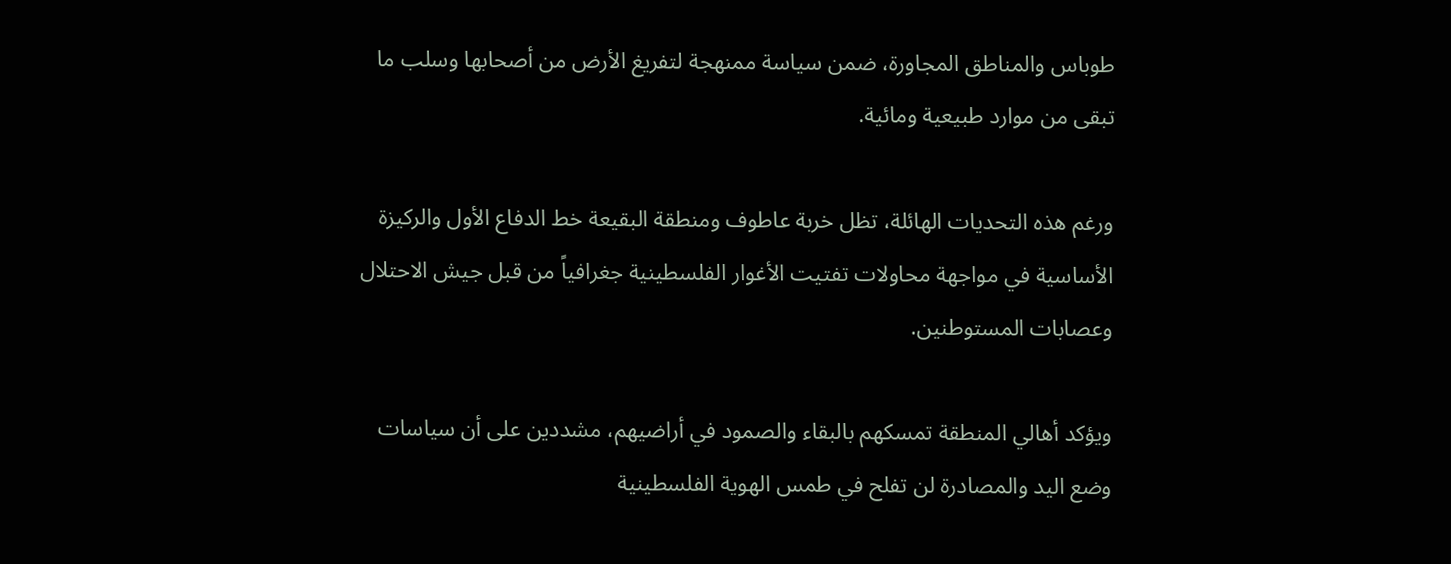طوباس والمناطق المجاورة، ضمن سياسة ممنهجة لتفريغ الأرض من أصحابها وسلب ما تبقى من موارد طبيعية ومائية.

ورغم هذه التحديات الهائلة، تظل خربة عاطوف ومنطقة البقيعة خط الدفاع الأول والركيزة الأساسية في مواجهة محاولات تفتيت الأغوار الفلسطينية جغرافياً من قبل جيش الاحتلال وعصابات المستوطنين.

ويؤكد أهالي المنطقة تمسكهم بالبقاء والصمود في أراضيهم، مشددين على أن سياسات وضع اليد والمصادرة لن تفلح في طمس الهوية الفلسطينية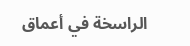الراسخة في أعماق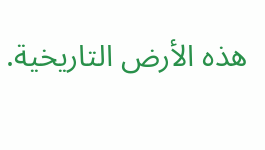هذه الأرض التاريخية.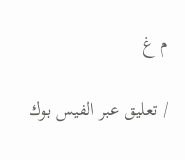م غ

/ تعليق عبر الفيس بوك